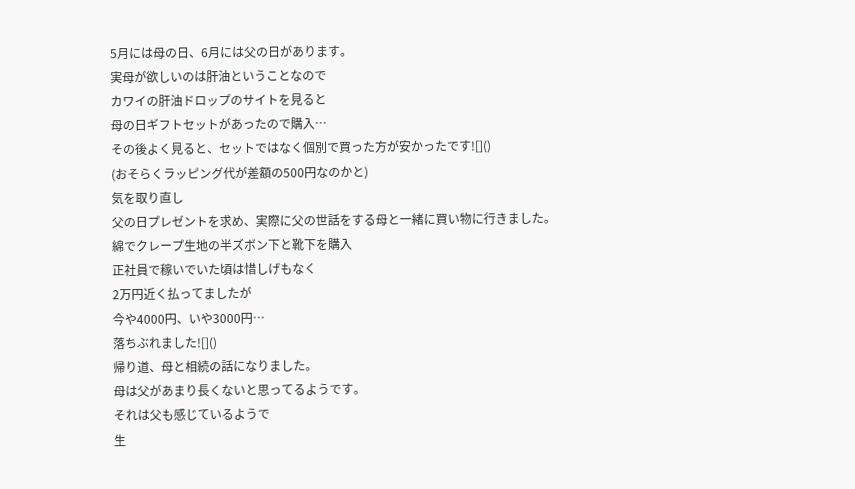5月には母の日、6月には父の日があります。
実母が欲しいのは肝油ということなので
カワイの肝油ドロップのサイトを見ると
母の日ギフトセットがあったので購入…
その後よく見ると、セットではなく個別で買った方が安かったです![]()
(おそらくラッピング代が差額の500円なのかと)
気を取り直し
父の日プレゼントを求め、実際に父の世話をする母と一緒に買い物に行きました。
綿でクレープ生地の半ズボン下と靴下を購入
正社員で稼いでいた頃は惜しげもなく
2万円近く払ってましたが
今や4000円、いや3000円…
落ちぶれました![]()
帰り道、母と相続の話になりました。
母は父があまり長くないと思ってるようです。
それは父も感じているようで
生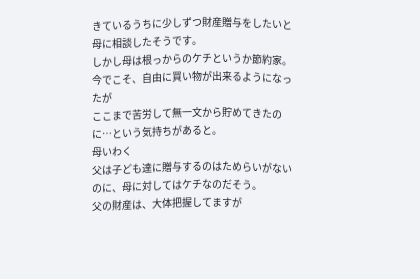きているうちに少しずつ財産贈与をしたいと母に相談したそうです。
しかし母は根っからのケチというか節約家。
今でこそ、自由に買い物が出来るようになったが
ここまで苦労して無一文から貯めてきたのに…という気持ちがあると。
母いわく
父は子ども達に贈与するのはためらいがないのに、母に対してはケチなのだそう。
父の財産は、大体把握してますが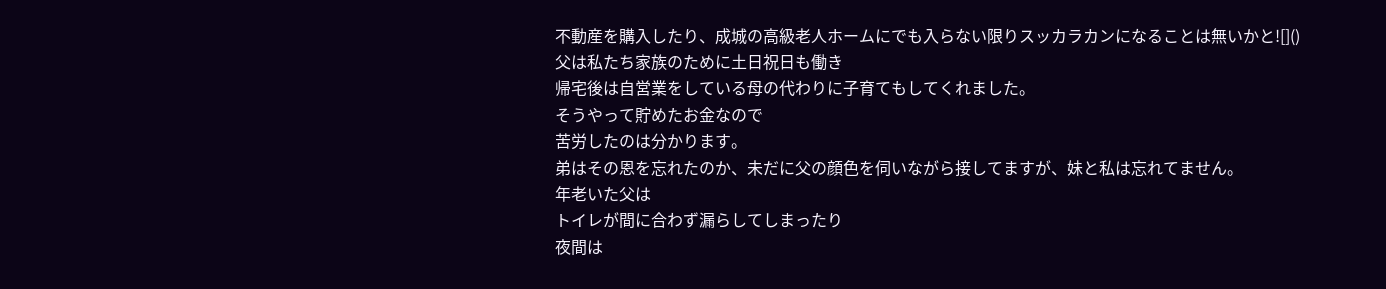不動産を購入したり、成城の高級老人ホームにでも入らない限りスッカラカンになることは無いかと![]()
父は私たち家族のために土日祝日も働き
帰宅後は自営業をしている母の代わりに子育てもしてくれました。
そうやって貯めたお金なので
苦労したのは分かります。
弟はその恩を忘れたのか、未だに父の顔色を伺いながら接してますが、妹と私は忘れてません。
年老いた父は
トイレが間に合わず漏らしてしまったり
夜間は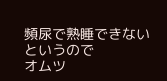頻尿で熟睡できないというので
オムツ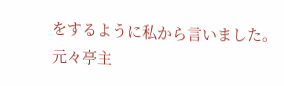をするように私から言いました。
元々亭主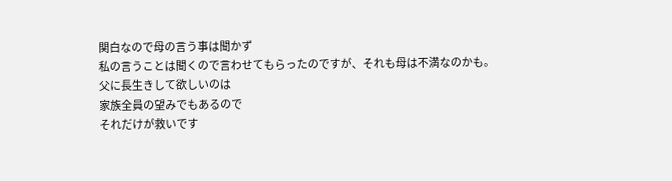関白なので母の言う事は聞かず
私の言うことは聞くので言わせてもらったのですが、それも母は不満なのかも。
父に長生きして欲しいのは
家族全員の望みでもあるので
それだけが救いです